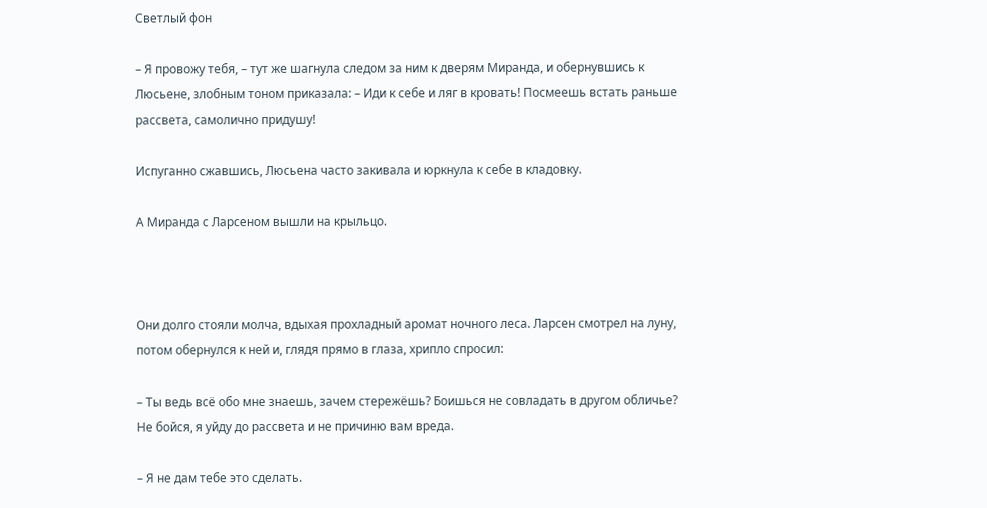Светлый фон

– Я провожу тебя, – тут же шагнула следом за ним к дверям Миранда, и обернувшись к Люсьене, злобным тоном приказала: – Иди к себе и ляг в кровать! Посмеешь встать раньше рассвета, самолично придушу!

Испуганно сжавшись, Люсьена часто закивала и юркнула к себе в кладовку.

А Миранда с Ларсеном вышли на крыльцо.



Они долго стояли молча, вдыхая прохладный аромат ночного леса. Ларсен смотрел на луну, потом обернулся к ней и, глядя прямо в глаза, хрипло спросил:

– Ты ведь всё обо мне знаешь, зачем стережёшь? Боишься не совладать в другом обличье? Не бойся, я уйду до рассвета и не причиню вам вреда.

– Я не дам тебе это сделать.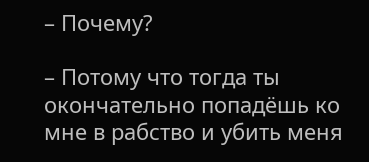– Почему?

– Потому что тогда ты окончательно попадёшь ко мне в рабство и убить меня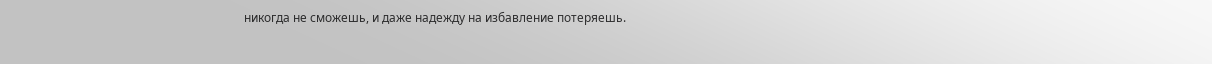никогда не сможешь, и даже надежду на избавление потеряешь.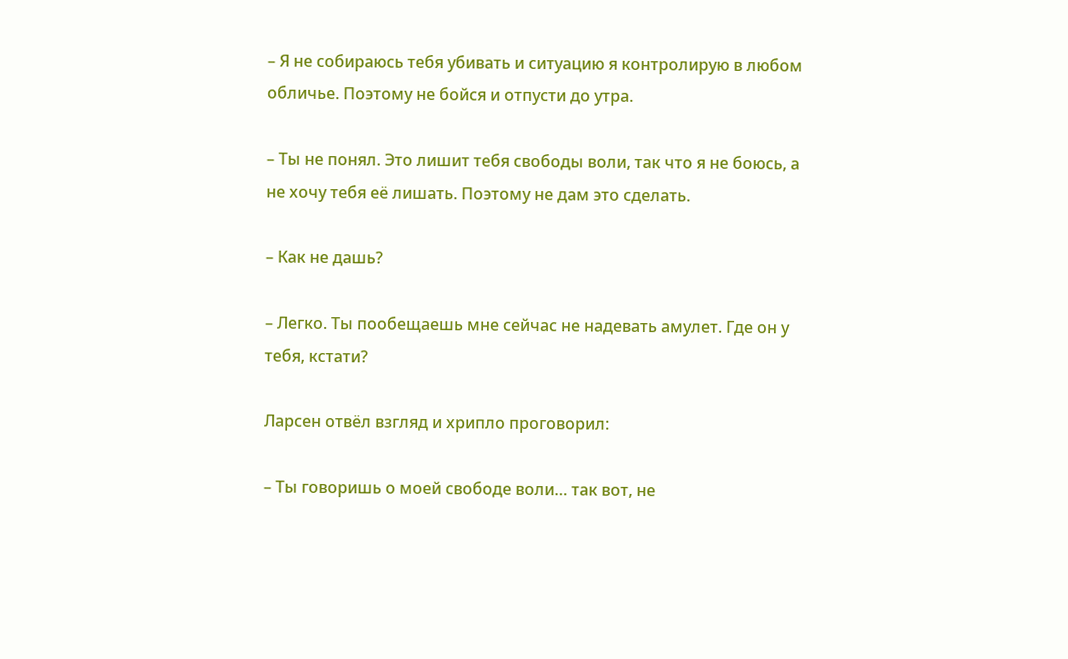– Я не собираюсь тебя убивать и ситуацию я контролирую в любом обличье. Поэтому не бойся и отпусти до утра.

– Ты не понял. Это лишит тебя свободы воли, так что я не боюсь, а не хочу тебя её лишать. Поэтому не дам это сделать.

– Как не дашь?

– Легко. Ты пообещаешь мне сейчас не надевать амулет. Где он у тебя, кстати?

Ларсен отвёл взгляд и хрипло проговорил:

– Ты говоришь о моей свободе воли… так вот, не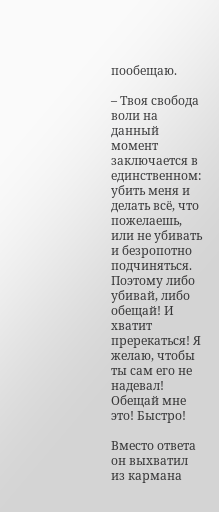пообещаю.

– Твоя свобода воли на данный момент заключается в единственном: убить меня и делать всё, что пожелаешь, или не убивать и безропотно подчиняться. Поэтому либо убивай, либо обещай! И хватит пререкаться! Я желаю, чтобы ты сам его не надевал! Обещай мне это! Быстро!

Вместо ответа он выхватил из кармана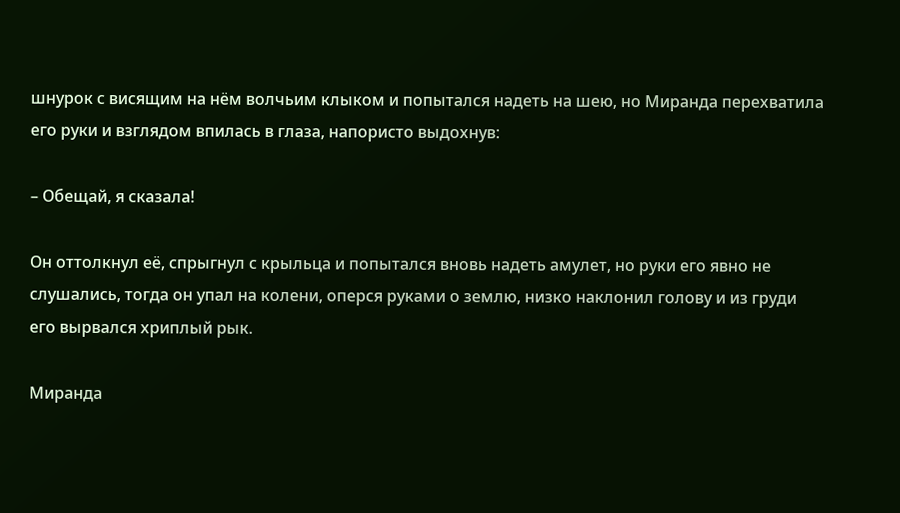шнурок с висящим на нём волчьим клыком и попытался надеть на шею, но Миранда перехватила его руки и взглядом впилась в глаза, напористо выдохнув:

– Обещай, я сказала!

Он оттолкнул её, спрыгнул с крыльца и попытался вновь надеть амулет, но руки его явно не слушались, тогда он упал на колени, оперся руками о землю, низко наклонил голову и из груди его вырвался хриплый рык.

Миранда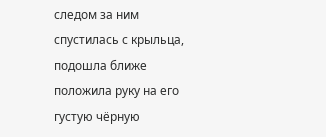следом за ним спустилась с крыльца, подошла ближе положила руку на его густую чёрную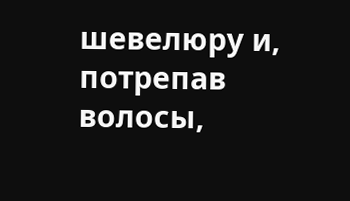шевелюру и, потрепав волосы,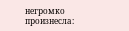негромко произнесла: